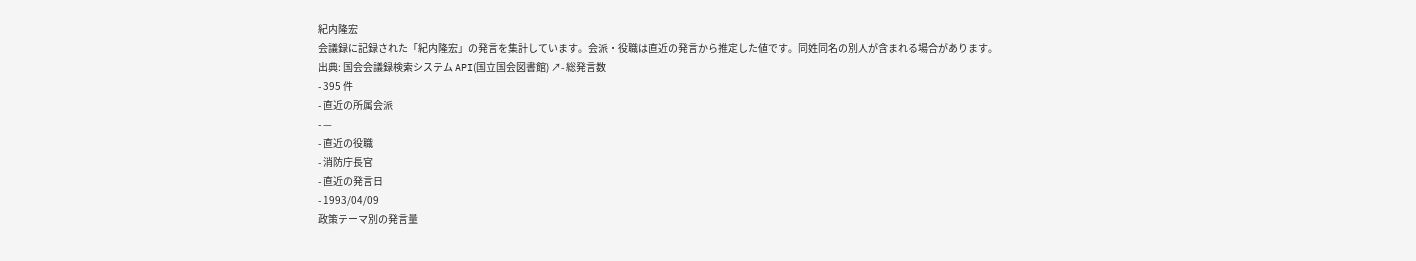紀内隆宏
会議録に記録された「紀内隆宏」の発言を集計しています。会派・役職は直近の発言から推定した値です。同姓同名の別人が含まれる場合があります。
出典: 国会会議録検索システム API(国立国会図書館) ↗- 総発言数
- 395 件
- 直近の所属会派
- —
- 直近の役職
- 消防庁長官
- 直近の発言日
- 1993/04/09
政策テーマ別の発言量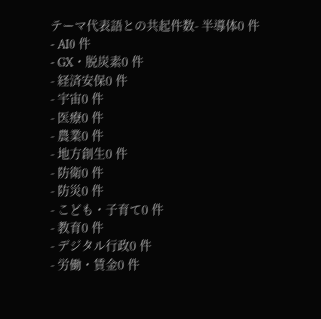テーマ代表語との共起件数- 半導体0 件
- AI0 件
- GX・脱炭素0 件
- 経済安保0 件
- 宇宙0 件
- 医療0 件
- 農業0 件
- 地方創生0 件
- 防衛0 件
- 防災0 件
- こども・子育て0 件
- 教育0 件
- デジタル行政0 件
- 労働・賃金0 件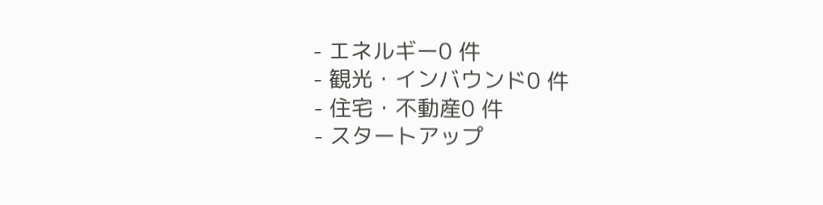- エネルギー0 件
- 観光・インバウンド0 件
- 住宅・不動産0 件
- スタートアップ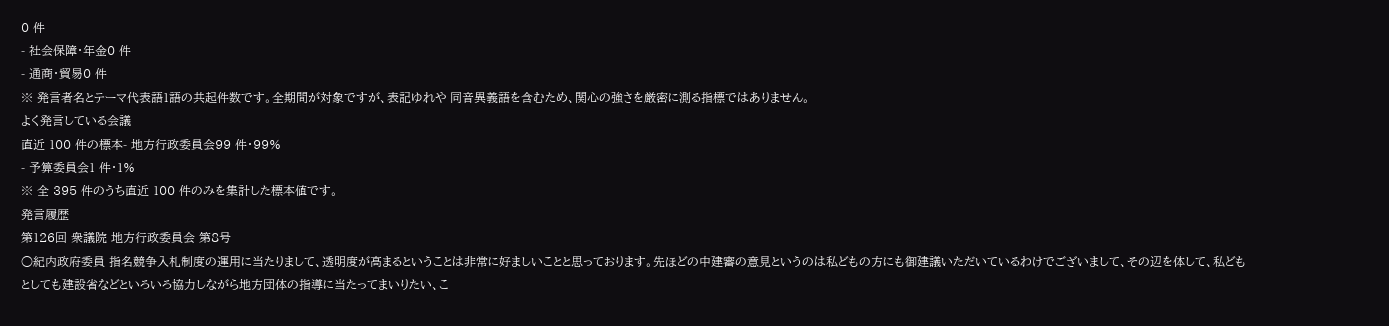0 件
- 社会保障・年金0 件
- 通商・貿易0 件
※ 発言者名とテーマ代表語1語の共起件数です。全期間が対象ですが、表記ゆれや 同音異義語を含むため、関心の強さを厳密に測る指標ではありません。
よく発言している会議
直近 100 件の標本- 地方行政委員会99 件・99%
- 予算委員会1 件・1%
※ 全 395 件のうち直近 100 件のみを集計した標本値です。
発言履歴
第126回 衆議院 地方行政委員会 第8号
○紀内政府委員 指名競争入札制度の運用に当たりまして、透明度が高まるということは非常に好ましいことと思っております。先ほどの中建審の意見というのは私どもの方にも御建議いただいているわけでございまして、その辺を体して、私どもとしても建設省などといろいろ協力しながら地方団体の指導に当たってまいりたい、こ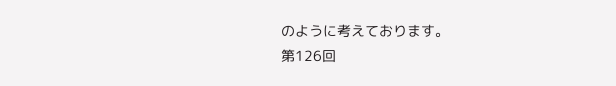のように考えております。
第126回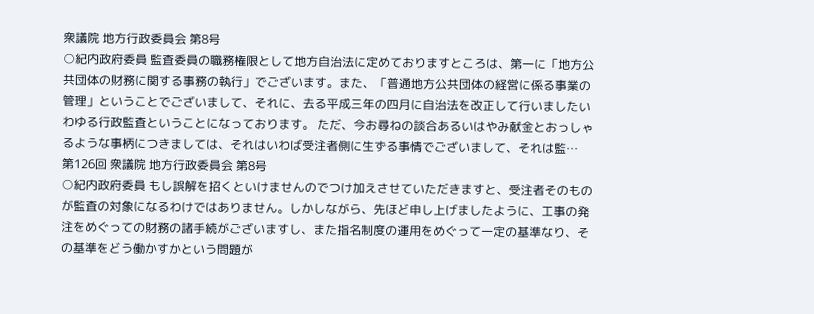衆議院 地方行政委員会 第8号
○紀内政府委員 監査委員の職務権限として地方自治法に定めておりますところは、第一に「地方公共団体の財務に関する事務の執行」でございます。また、「普通地方公共団体の経営に係る事業の管理」ということでございまして、それに、去る平成三年の四月に自治法を改正して行いましたいわゆる行政監査ということになっております。 ただ、今お尋ねの談合あるいはやみ献金とおっしゃるような事柄につきましては、それはいわば受注者側に生ずる事情でございまして、それは監…
第126回 衆議院 地方行政委員会 第8号
○紀内政府委員 もし誤解を招くといけませんのでつけ加えさせていただきますと、受注者そのものが監査の対象になるわけではありません。しかしながら、先ほど申し上げましたように、工事の発注をめぐっての財務の諸手続がございますし、また指名制度の運用をめぐって一定の基準なり、その基準をどう働かすかという問題が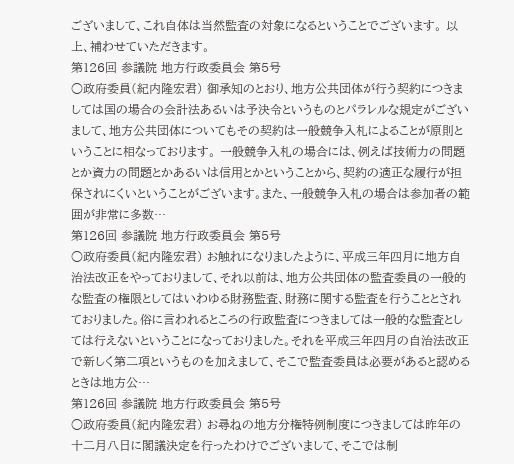ございまして、これ自体は当然監査の対象になるということでございます。 以上、補わせていただきます。
第126回 参議院 地方行政委員会 第5号
○政府委員(紀内隆宏君) 御承知のとおり、地方公共団体が行う契約につきましては国の場合の会計法あるいは予決令というものとパラレルな規定がございまして、地方公共団体についてもその契約は一般競争入札によることが原則ということに相なっております。 一般競争入札の場合には、例えば技術力の問題とか資力の問題とかあるいは信用とかということから、契約の適正な履行が担保されにくいということがございます。また、一般競争入札の場合は参加者の範囲が非常に多数…
第126回 参議院 地方行政委員会 第5号
○政府委員(紀内隆宏君) お触れになりましたように、平成三年四月に地方自治法改正をやっておりまして、それ以前は、地方公共団体の監査委員の一般的な監査の権限としてはいわゆる財務監査、財務に関する監査を行うこととされておりました。俗に言われるところの行政監査につきましては一般的な監査としては行えないということになっておりました。それを平成三年四月の自治法改正で新しく第二項というものを加えまして、そこで監査委員は必要があると認めるときは地方公…
第126回 参議院 地方行政委員会 第5号
○政府委員(紀内隆宏君) お尋ねの地方分権特例制度につきましては昨年の十二月八日に閣議決定を行ったわけでございまして、そこでは制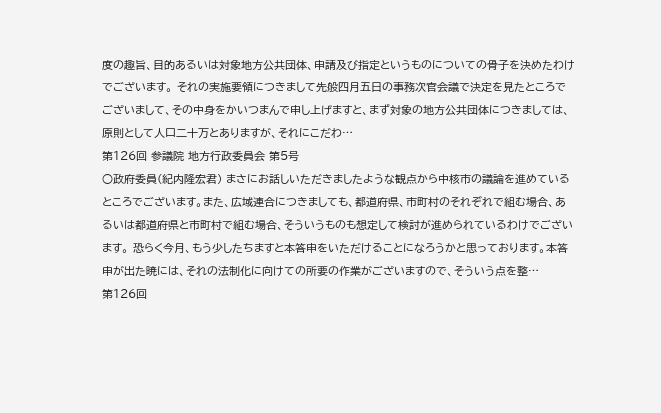度の趣旨、目的あるいは対象地方公共団体、申請及び指定というものについての骨子を決めたわけでございます。 それの実施要領につきまして先般四月五日の事務次官会議で決定を見たところでございまして、その中身をかいつまんで申し上げますと、まず対象の地方公共団体につきましては、原則として人口二十万とありますが、それにこだわ…
第126回 参議院 地方行政委員会 第5号
○政府委員(紀内隆宏君) まさにお話しいただきましたような観点から中核市の議論を進めているところでございます。また、広域連合につきましても、都道府県、市町村のそれぞれで組む場合、あるいは都道府県と市町村で組む場合、そういうものも想定して検討が進められているわけでございます。 恐らく今月、もう少したちますと本答申をいただけることになろうかと思っております。本答申が出た暁には、それの法制化に向けての所要の作業がございますので、そういう点を整…
第126回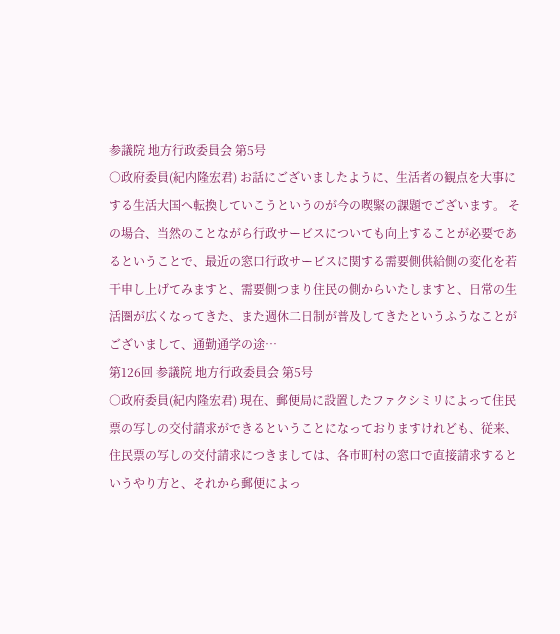参議院 地方行政委員会 第5号
○政府委員(紀内隆宏君) お話にございましたように、生活者の観点を大事にする生活大国へ転換していこうというのが今の喫緊の課題でございます。 その場合、当然のことながら行政サービスについても向上することが必要であるということで、最近の窓口行政サービスに関する需要側供給側の変化を若干申し上げてみますと、需要側つまり住民の側からいたしますと、日常の生活圏が広くなってきた、また週休二日制が普及してきたというふうなことがございまして、通勤通学の途…
第126回 参議院 地方行政委員会 第5号
○政府委員(紀内隆宏君) 現在、郵便局に設置したファクシミリによって住民票の写しの交付請求ができるということになっておりますけれども、従来、住民票の写しの交付請求につきましては、各市町村の窓口で直接請求するというやり方と、それから郵便によっ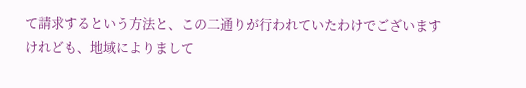て請求するという方法と、この二通りが行われていたわけでございますけれども、地域によりまして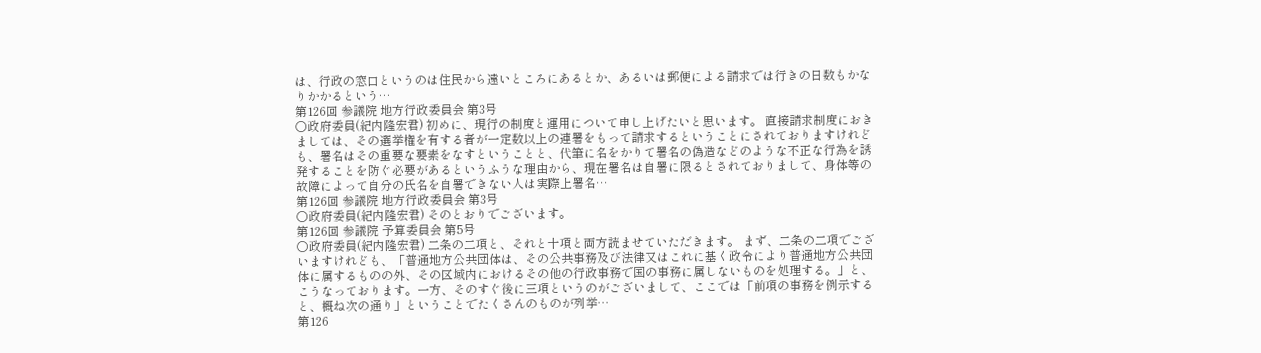は、行政の窓口というのは住民から遠いところにあるとか、あるいは郵便による請求では行きの日数もかなりかかるという…
第126回 参議院 地方行政委員会 第3号
○政府委員(紀内隆宏君) 初めに、現行の制度と運用について申し上げたいと思います。 直接請求制度におきましては、その選挙権を有する者が一定数以上の連署をもって請求するということにされておりますけれども、署名はその重要な要素をなすということと、代筆に名をかりて署名の偽造などのような不正な行為を誘発することを防ぐ必要があるというふうな理由から、現在署名は自署に限るとされておりまして、身体等の故障によって自分の氏名を自署できない人は実際上署名…
第126回 参議院 地方行政委員会 第3号
○政府委員(紀内隆宏君) そのとおりでございます。
第126回 参議院 予算委員会 第5号
○政府委員(紀内隆宏君) 二条の二項と、それと十項と両方読ませていただきます。 まず、二条の二項でございますけれども、「普通地方公共団体は、その公共事務及び法律又はこれに基く政令により普通地方公共団体に属するものの外、その区域内におけるその他の行政事務で国の事務に属しないものを処理する。」と、こうなっております。一方、そのすぐ後に三項というのがございまして、ここでは「前項の事務を例示すると、概ね次の通り」ということでたくさんのものが列挙…
第126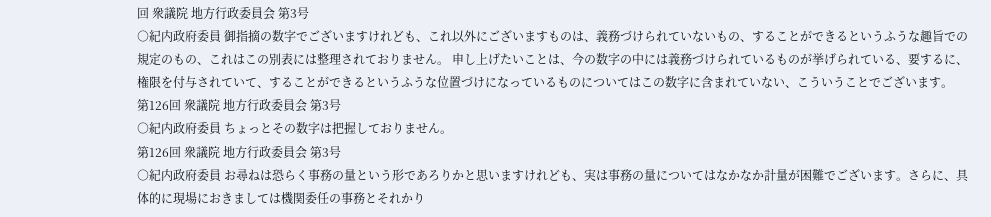回 衆議院 地方行政委員会 第3号
○紀内政府委員 御指摘の数字でございますけれども、これ以外にございますものは、義務づけられていないもの、することができるというふうな趣旨での規定のもの、これはこの別表には整理されておりません。 申し上げたいことは、今の数字の中には義務づけられているものが挙げられている、要するに、権限を付与されていて、することができるというふうな位置づけになっているものについてはこの数字に含まれていない、こういうことでございます。
第126回 衆議院 地方行政委員会 第3号
○紀内政府委員 ちょっとその数字は把握しておりません。
第126回 衆議院 地方行政委員会 第3号
○紀内政府委員 お尋ねは恐らく事務の量という形であろりかと思いますけれども、実は事務の量についてはなかなか計量が困難でございます。さらに、具体的に現場におきましては機関委任の事務とそれかり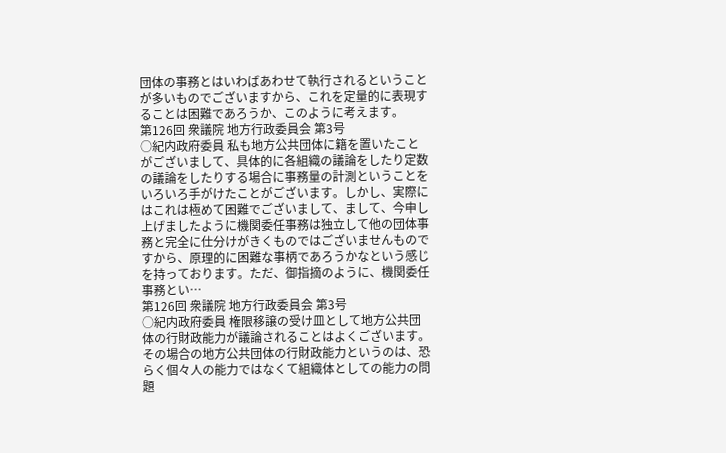団体の事務とはいわばあわせて執行されるということが多いものでございますから、これを定量的に表現することは困難であろうか、このように考えます。
第126回 衆議院 地方行政委員会 第3号
○紀内政府委員 私も地方公共団体に籍を置いたことがございまして、具体的に各組織の議論をしたり定数の議論をしたりする場合に事務量の計測ということをいろいろ手がけたことがございます。しかし、実際にはこれは極めて困難でございまして、まして、今申し上げましたように機関委任事務は独立して他の団体事務と完全に仕分けがきくものではございませんものですから、原理的に困難な事柄であろうかなという感じを持っております。ただ、御指摘のように、機関委任事務とい…
第126回 衆議院 地方行政委員会 第3号
○紀内政府委員 権限移譲の受け皿として地方公共団体の行財政能力が議論されることはよくございます。その場合の地方公共団体の行財政能力というのは、恐らく個々人の能力ではなくて組織体としての能力の問題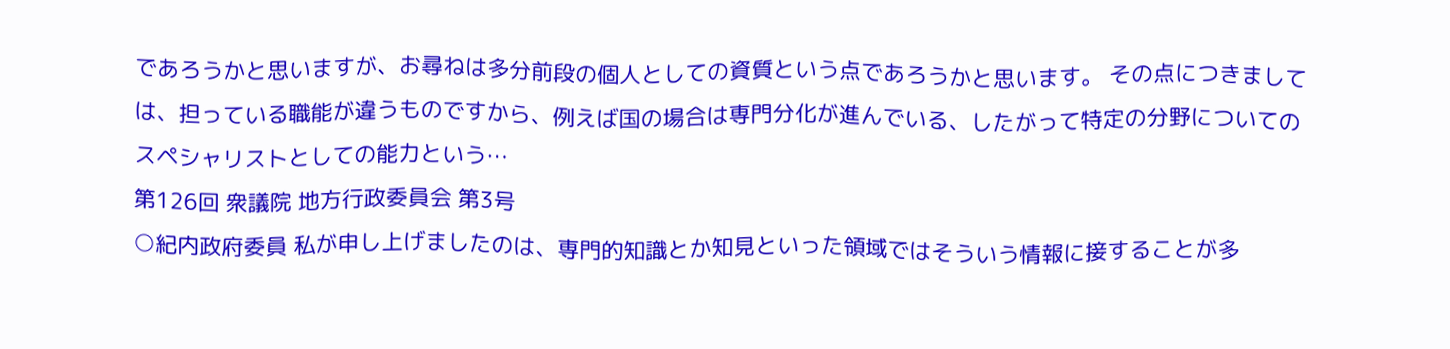であろうかと思いますが、お尋ねは多分前段の個人としての資質という点であろうかと思います。 その点につきましては、担っている職能が違うものですから、例えば国の場合は専門分化が進んでいる、したがって特定の分野についてのスペシャリストとしての能力という…
第126回 衆議院 地方行政委員会 第3号
○紀内政府委員 私が申し上げましたのは、専門的知識とか知見といった領域ではそういう情報に接することが多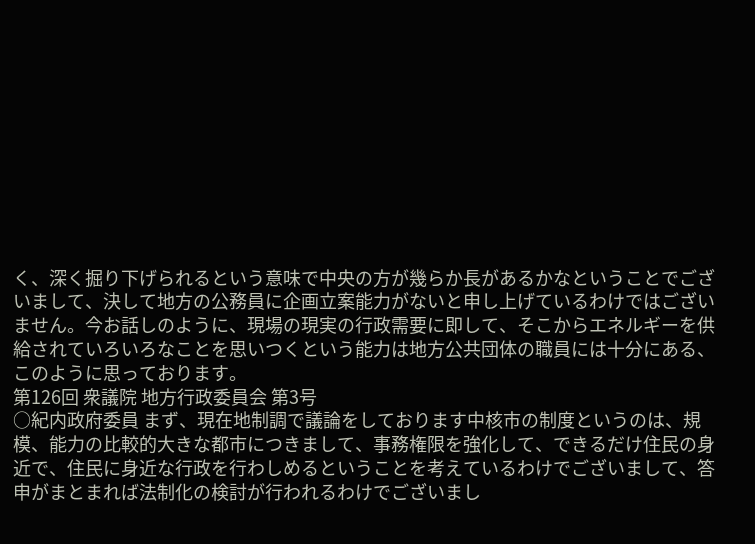く、深く掘り下げられるという意味で中央の方が幾らか長があるかなということでございまして、決して地方の公務員に企画立案能力がないと申し上げているわけではございません。今お話しのように、現場の現実の行政需要に即して、そこからエネルギーを供給されていろいろなことを思いつくという能力は地方公共団体の職員には十分にある、このように思っております。
第126回 衆議院 地方行政委員会 第3号
○紀内政府委員 まず、現在地制調で議論をしております中核市の制度というのは、規模、能力の比較的大きな都市につきまして、事務権限を強化して、できるだけ住民の身近で、住民に身近な行政を行わしめるということを考えているわけでございまして、答申がまとまれば法制化の検討が行われるわけでございまし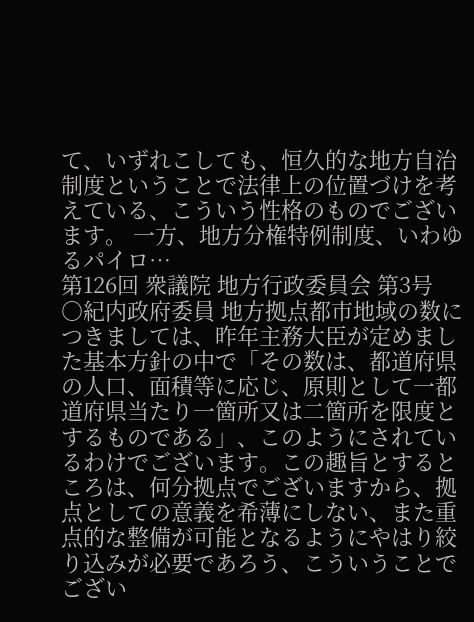て、いずれこしても、恒久的な地方自治制度ということで法律上の位置づけを考えている、こういう性格のものでございます。 一方、地方分権特例制度、いわゆるパイロ…
第126回 衆議院 地方行政委員会 第3号
○紀内政府委員 地方拠点都市地域の数につきましては、昨年主務大臣が定めました基本方針の中で「その数は、都道府県の人口、面積等に応じ、原則として一都道府県当たり一箇所又は二箇所を限度とするものである」、このようにされているわけでございます。この趣旨とするところは、何分拠点でございますから、拠点としての意義を希薄にしない、また重点的な整備が可能となるようにやはり絞り込みが必要であろう、こういうことでござい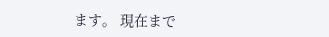ます。 現在まで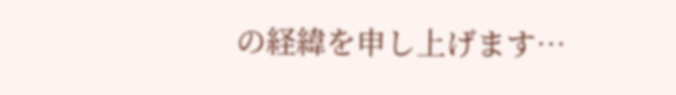の経緯を申し上げます…